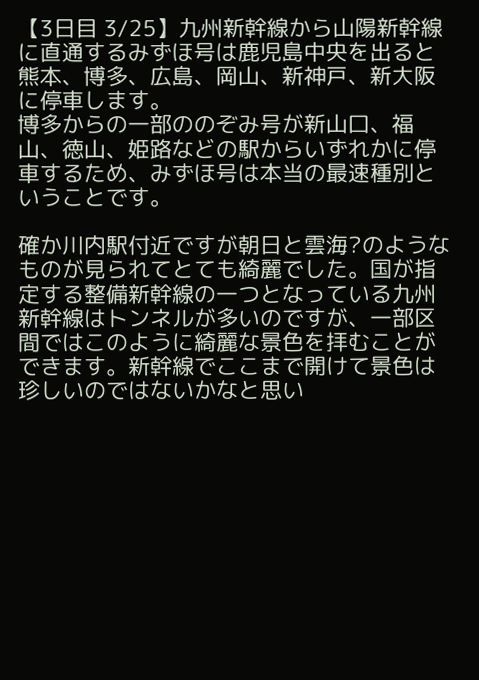【3日目 3/25】九州新幹線から山陽新幹線に直通するみずほ号は鹿児島中央を出ると熊本、博多、広島、岡山、新神戸、新大阪に停車します。
博多からの一部ののぞみ号が新山口、福山、徳山、姫路などの駅からいずれかに停車するため、みずほ号は本当の最速種別ということです。

確か川内駅付近ですが朝日と雲海?のようなものが見られてとても綺麗でした。国が指定する整備新幹線の一つとなっている九州新幹線はトンネルが多いのですが、一部区間ではこのように綺麗な景色を拝むことができます。新幹線でここまで開けて景色は珍しいのではないかなと思い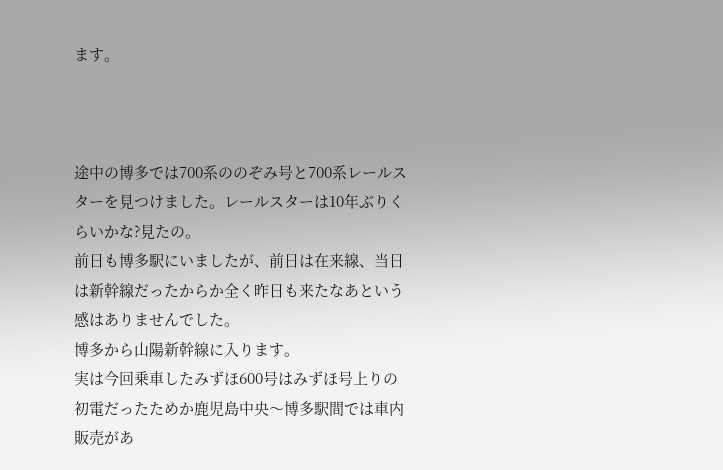ます。



途中の博多では700系ののぞみ号と700系レールスターを見つけました。レールスターは10年ぶりくらいかな?見たの。
前日も博多駅にいましたが、前日は在来線、当日は新幹線だったからか全く昨日も来たなあという感はありませんでした。
博多から山陽新幹線に入ります。
実は今回乗車したみずほ600号はみずほ号上りの初電だったためか鹿児島中央〜博多駅間では車内販売があ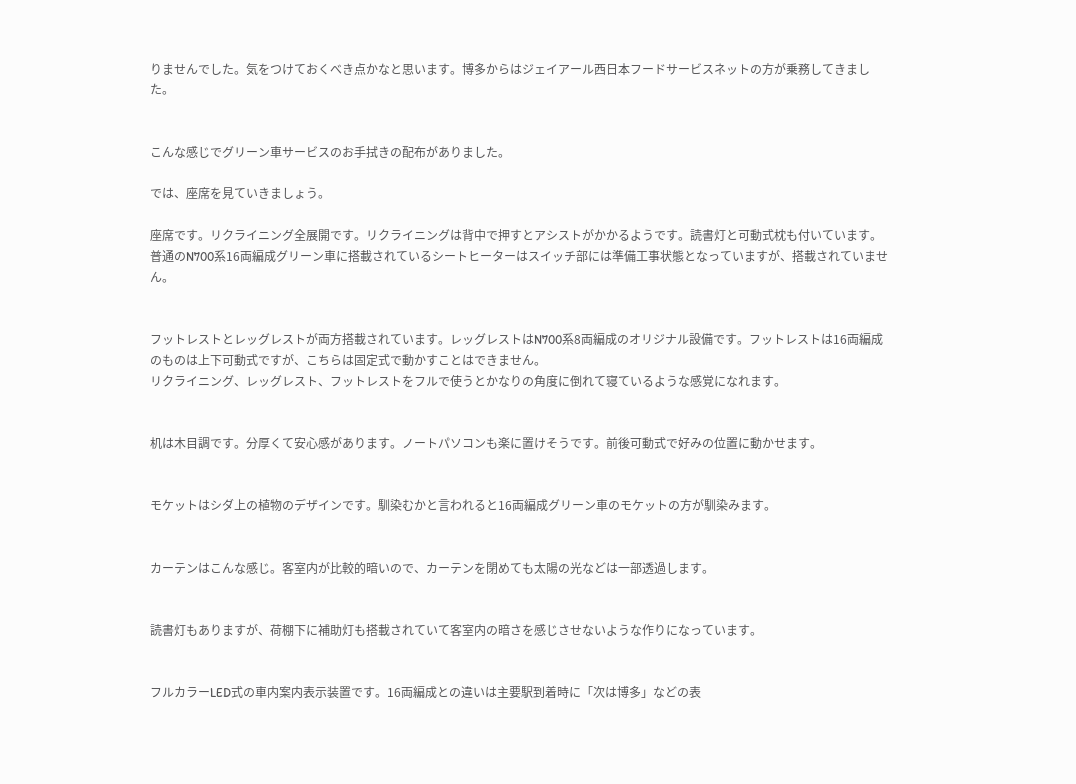りませんでした。気をつけておくべき点かなと思います。博多からはジェイアール西日本フードサービスネットの方が乗務してきました。


こんな感じでグリーン車サービスのお手拭きの配布がありました。

では、座席を見ていきましょう。

座席です。リクライニング全展開です。リクライニングは背中で押すとアシストがかかるようです。読書灯と可動式枕も付いています。
普通のN700系16両編成グリーン車に搭載されているシートヒーターはスイッチ部には準備工事状態となっていますが、搭載されていません。


フットレストとレッグレストが両方搭載されています。レッグレストはN700系8両編成のオリジナル設備です。フットレストは16両編成のものは上下可動式ですが、こちらは固定式で動かすことはできません。
リクライニング、レッグレスト、フットレストをフルで使うとかなりの角度に倒れて寝ているような感覚になれます。


机は木目調です。分厚くて安心感があります。ノートパソコンも楽に置けそうです。前後可動式で好みの位置に動かせます。


モケットはシダ上の植物のデザインです。馴染むかと言われると16両編成グリーン車のモケットの方が馴染みます。


カーテンはこんな感じ。客室内が比較的暗いので、カーテンを閉めても太陽の光などは一部透過します。


読書灯もありますが、荷棚下に補助灯も搭載されていて客室内の暗さを感じさせないような作りになっています。


フルカラーLED式の車内案内表示装置です。16両編成との違いは主要駅到着時に「次は博多」などの表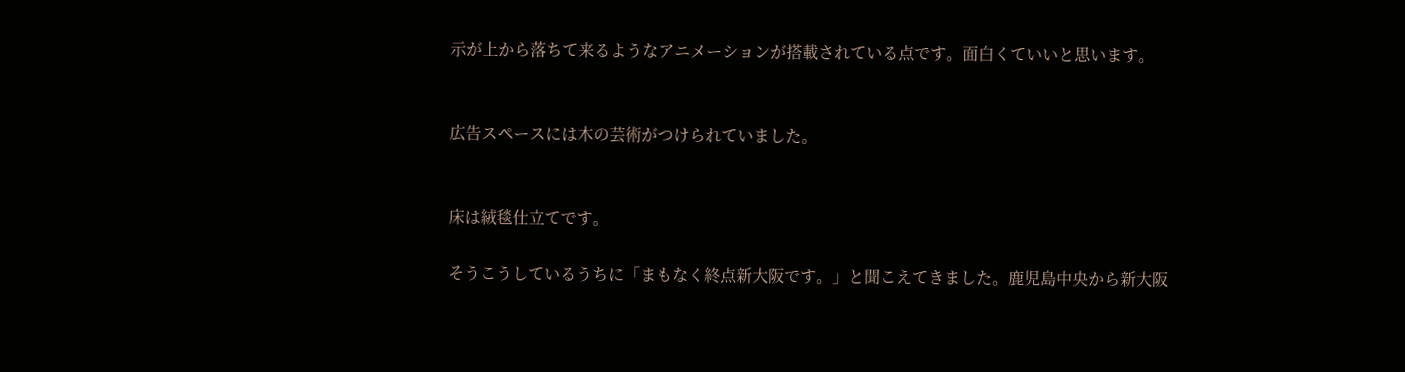示が上から落ちて来るようなアニメーションが搭載されている点です。面白くていいと思います。


広告スペースには木の芸術がつけられていました。


床は絨毯仕立てです。

そうこうしているうちに「まもなく終点新大阪です。」と聞こえてきました。鹿児島中央から新大阪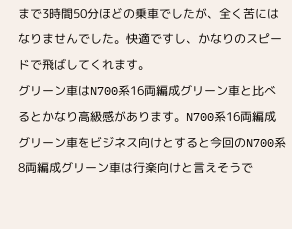まで3時間50分ほどの乗車でしたが、全く苦にはなりませんでした。快適ですし、かなりのスピードで飛ばしてくれます。
グリーン車はN700系16両編成グリーン車と比べるとかなり高級感があります。N700系16両編成グリーン車をビジネス向けとすると今回のN700系8両編成グリーン車は行楽向けと言えそうで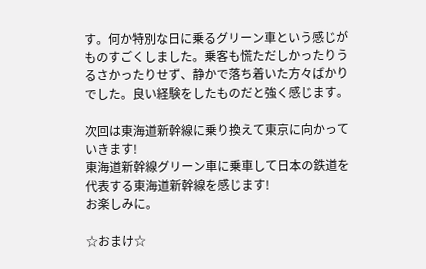す。何か特別な日に乗るグリーン車という感じがものすごくしました。乗客も慌ただしかったりうるさかったりせず、静かで落ち着いた方々ばかりでした。良い経験をしたものだと強く感じます。

次回は東海道新幹線に乗り換えて東京に向かっていきます!
東海道新幹線グリーン車に乗車して日本の鉄道を代表する東海道新幹線を感じます!
お楽しみに。

☆おまけ☆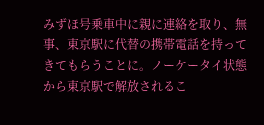みずほ号乗車中に親に連絡を取り、無事、東京駅に代替の携帯電話を持ってきてもらうことに。ノーケータイ状態から東京駅で解放されるこ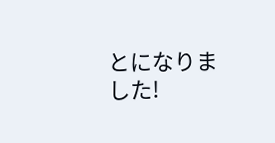とになりました!